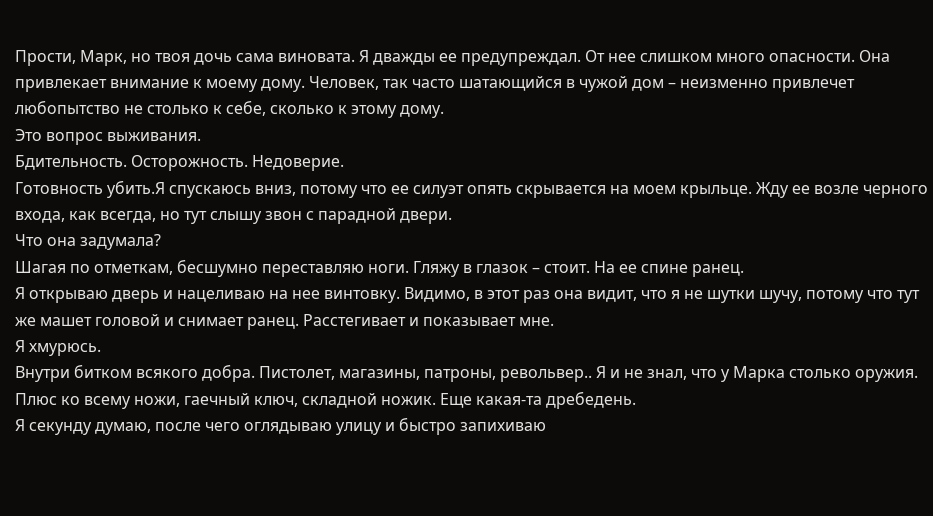Прости, Марк, но твоя дочь сама виновата. Я дважды ее предупреждал. От нее слишком много опасности. Она привлекает внимание к моему дому. Человек, так часто шатающийся в чужой дом – неизменно привлечет любопытство не столько к себе, сколько к этому дому.
Это вопрос выживания.
Бдительность. Осторожность. Недоверие.
Готовность убить.Я спускаюсь вниз, потому что ее силуэт опять скрывается на моем крыльце. Жду ее возле черного входа, как всегда, но тут слышу звон с парадной двери.
Что она задумала?
Шагая по отметкам, бесшумно переставляю ноги. Гляжу в глазок – стоит. На ее спине ранец.
Я открываю дверь и нацеливаю на нее винтовку. Видимо, в этот раз она видит, что я не шутки шучу, потому что тут же машет головой и снимает ранец. Расстегивает и показывает мне.
Я хмурюсь.
Внутри битком всякого добра. Пистолет, магазины, патроны, револьвер.. Я и не знал, что у Марка столько оружия. Плюс ко всему ножи, гаечный ключ, складной ножик. Еще какая-та дребедень.
Я секунду думаю, после чего оглядываю улицу и быстро запихиваю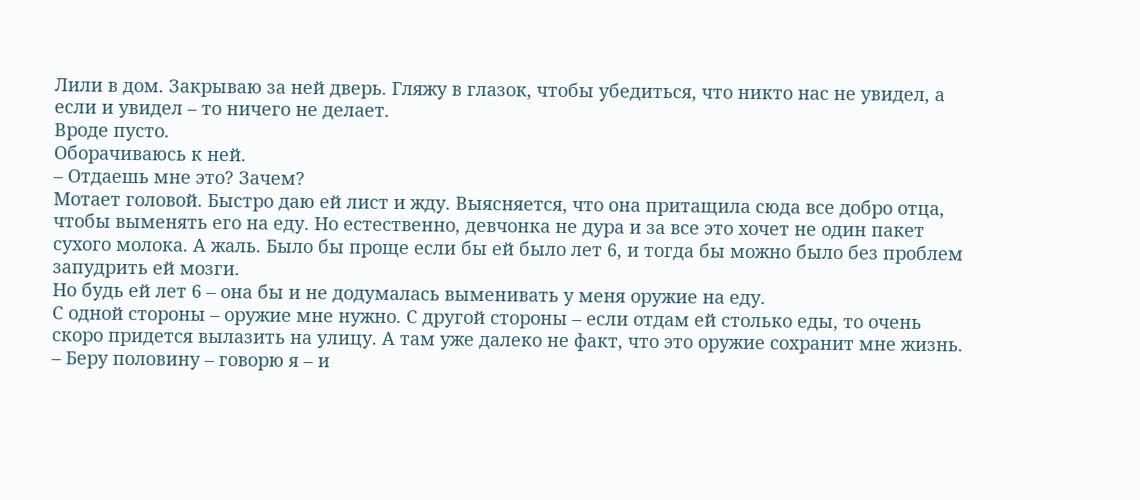Лили в дом. Закрываю за ней дверь. Гляжу в глазок, чтобы убедиться, что никто нас не увидел, а если и увидел – то ничего не делает.
Вроде пусто.
Оборачиваюсь к ней.
– Отдаешь мне это? Зачем?
Мотает головой. Быстро даю ей лист и жду. Выясняется, что она притащила сюда все добро отца, чтобы выменять его на еду. Но естественно, девчонка не дура и за все это хочет не один пакет сухого молока. А жаль. Было бы проще если бы ей было лет 6, и тогда бы можно было без проблем запудрить ей мозги.
Но будь ей лет 6 – она бы и не додумалась выменивать у меня оружие на еду.
С одной стороны – оружие мне нужно. С другой стороны – если отдам ей столько еды, то очень скоро придется вылазить на улицу. А там уже далеко не факт, что это оружие сохранит мне жизнь.
– Беру половину – говорю я – и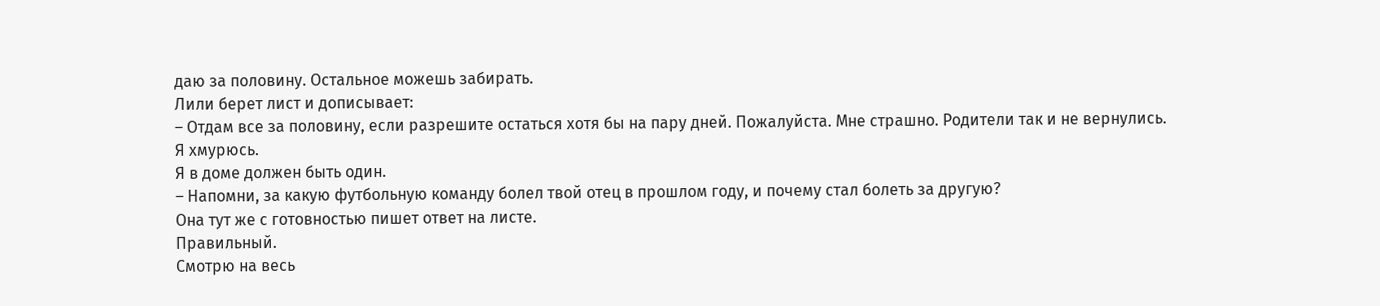даю за половину. Остальное можешь забирать.
Лили берет лист и дописывает:
– Отдам все за половину, если разрешите остаться хотя бы на пару дней. Пожалуйста. Мне страшно. Родители так и не вернулись.
Я хмурюсь.
Я в доме должен быть один.
– Напомни, за какую футбольную команду болел твой отец в прошлом году, и почему стал болеть за другую?
Она тут же с готовностью пишет ответ на листе.
Правильный.
Смотрю на весь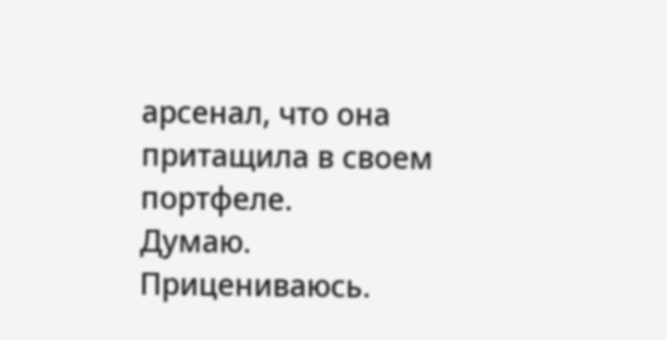арсенал, что она притащила в своем портфеле.
Думаю.
Прицениваюсь.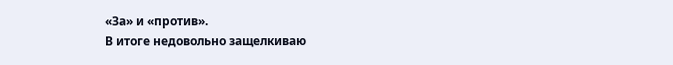«За» и «против».
В итоге недовольно защелкиваю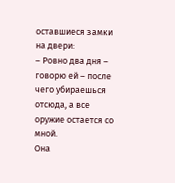оставшиеся замки на двери:
– Ровно два дня – говорю ей – после чего убираешься отсюда, а все оружие остается со мной.
Она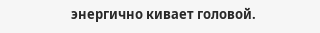энергично кивает головой.